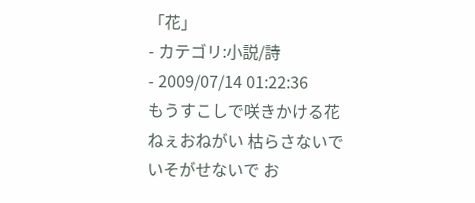「花」
- カテゴリ:小説/詩
- 2009/07/14 01:22:36
もうすこしで咲きかける花
ねぇおねがい 枯らさないで
いそがせないで お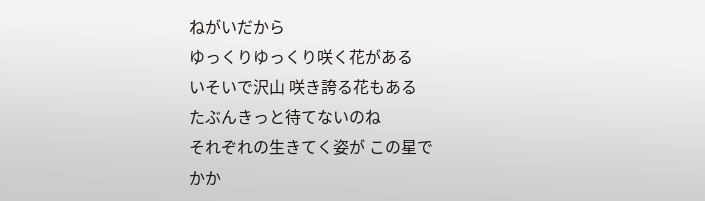ねがいだから
ゆっくりゆっくり咲く花がある
いそいで沢山 咲き誇る花もある
たぶんきっと待てないのね
それぞれの生きてく姿が この星で
かか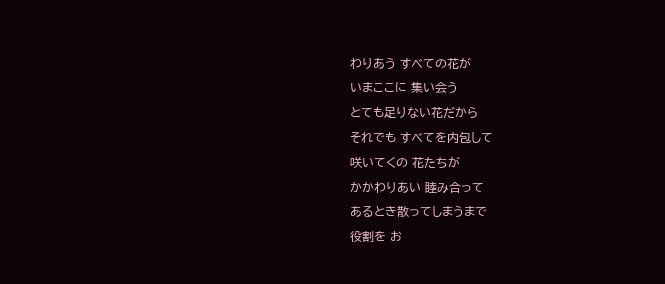わりあう すべての花が
いまここに 集い会う
とても足りない花だから
それでも すべてを内包して
咲いてくの 花たちが
かかわりあい 睦み合って
あるとき散ってしまうまで
役割を お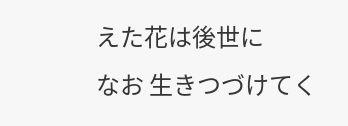えた花は後世に
なお 生きつづけてく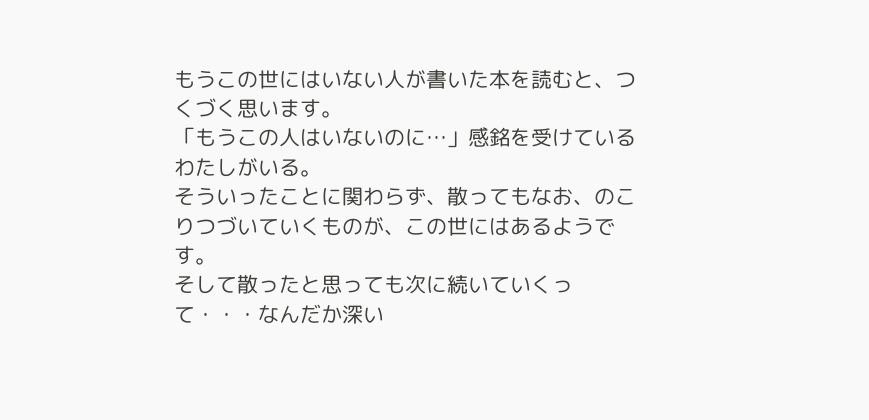もうこの世にはいない人が書いた本を読むと、つくづく思います。
「もうこの人はいないのに…」感銘を受けているわたしがいる。
そういったことに関わらず、散ってもなお、のこりつづいていくものが、この世にはあるようです。
そして散ったと思っても次に続いていくって・・・なんだか深い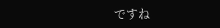ですね